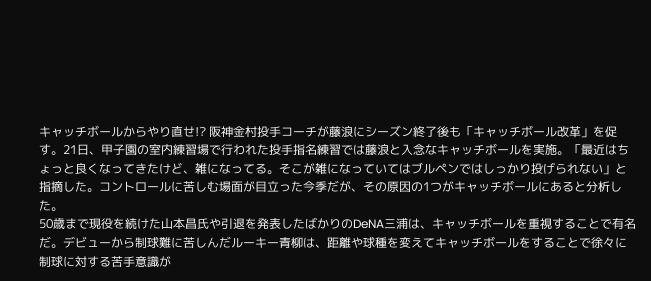キャッチボールからやり直せ!? 阪神金村投手コーチが藤浪にシーズン終了後も「キャッチボール改革」を促す。21日、甲子園の室内練習場で行われた投手指名練習では藤浪と入念なキャッチボールを実施。「最近はちょっと良くなってきたけど、雑になってる。そこが雑になっていてはブルペンではしっかり投げられない」と指摘した。コントロールに苦しむ場面が目立った今季だが、その原因の1つがキャッチボールにあると分析した。
50歳まで現役を続けた山本昌氏や引退を発表したばかりのDeNA三浦は、キャッチボールを重視することで有名だ。デビューから制球難に苦しんだルーキー青柳は、距離や球種を変えてキャッチボールをすることで徐々に制球に対する苦手意識が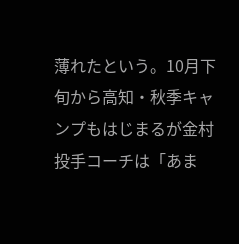薄れたという。10月下旬から高知・秋季キャンプもはじまるが金村投手コーチは「あま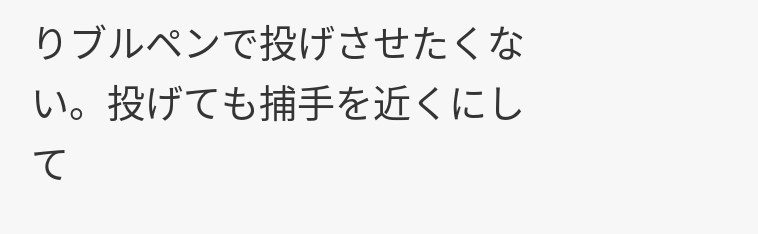りブルペンで投げさせたくない。投げても捕手を近くにして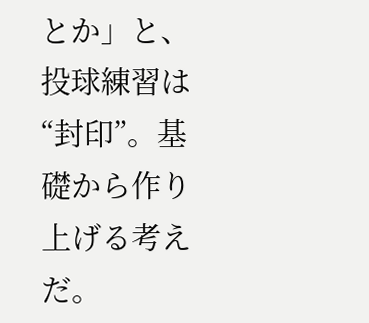とか」と、投球練習は“封印”。基礎から作り上げる考えだ。